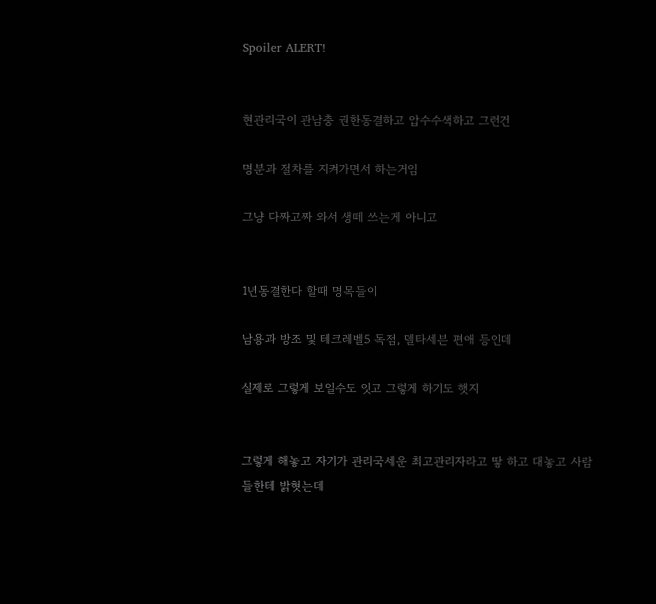Spoiler ALERT!


현관리국이 관남충 권한동결하고 압수수색하고 그런건

명분과 절차를 지켜가면서 하는거임

그냥 다짜고짜 와서 생떼 쓰는게 아니고


1년동결한다 할때 명목들이

남용과 방조 및 테크레벨5 독점, 델타세븐 편애 등인데

실제로 그렇게 보일수도 잇고 그렇게 하기도 햇지


그렇게 해놓고 자기가 관리국세운 최고관리자라고 땋 하고 대놓고 사람들한테 밝혓는데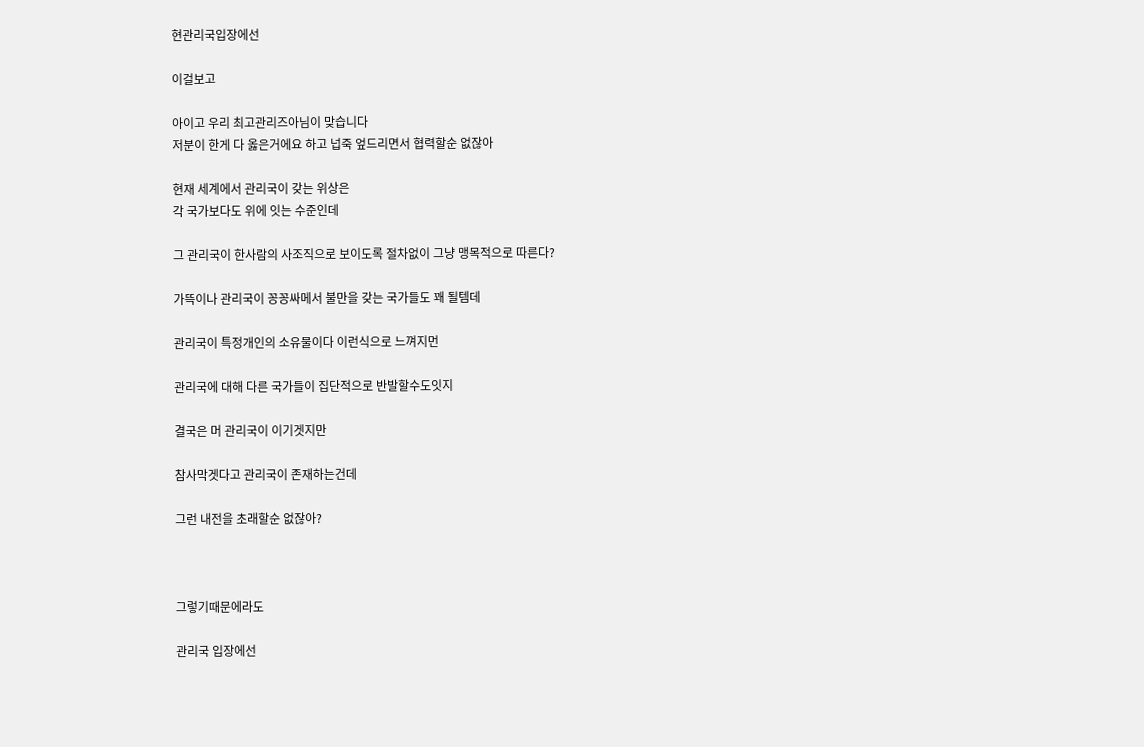현관리국입장에선

이걸보고

아이고 우리 최고관리즈아님이 맞습니다
저분이 한게 다 옳은거에요 하고 넙죽 엎드리면서 협력할순 없잖아

현재 세계에서 관리국이 갖는 위상은
각 국가보다도 위에 잇는 수준인데

그 관리국이 한사람의 사조직으로 보이도록 절차없이 그냥 맹목적으로 따른다?

가뜩이나 관리국이 꽁꽁싸메서 불만을 갖는 국가들도 꽤 될템데

관리국이 특정개인의 소유물이다 이런식으로 느껴지먼

관리국에 대해 다른 국가들이 집단적으로 반발할수도잇지

결국은 머 관리국이 이기겟지만

참사막겟다고 관리국이 존재하는건데

그런 내전을 초래할순 없잖아?



그렇기때문에라도

관리국 입장에선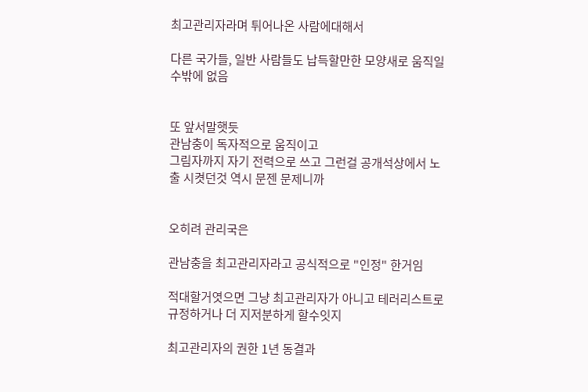최고관리자라며 튀어나온 사람에대해서

다른 국가들, 일반 사람들도 납득할만한 모양새로 움직일수밖에 없음


또 앞서말햇듯
관남충이 독자적으로 움직이고
그림자까지 자기 전력으로 쓰고 그런걸 공개석상에서 노출 시켯던것 역시 문젠 문제니까


오히려 관리국은

관남충을 최고관리자라고 공식적으로 "인정" 한거임

적대할거엿으면 그냥 최고관리자가 아니고 테러리스트로 규정하거나 더 지저분하게 할수잇지

최고관리자의 권한 1년 동결과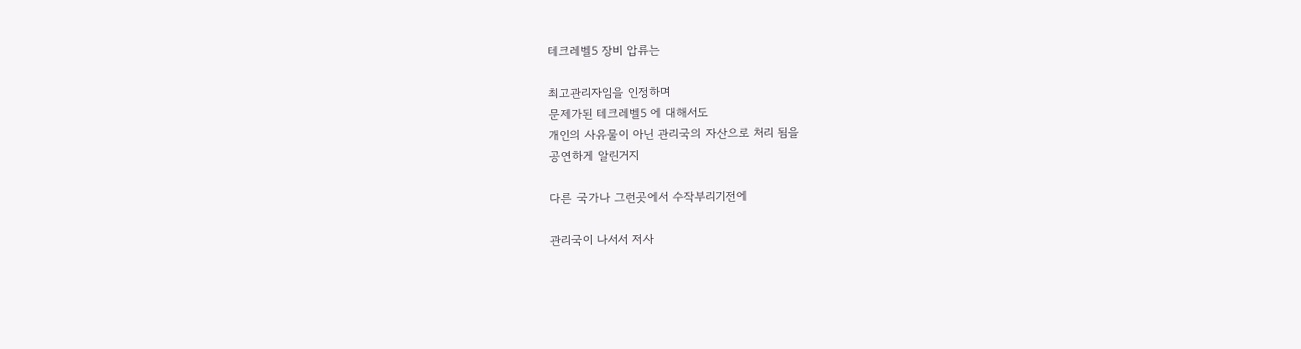테크레벨5 장비 압류는

최고관리자임을 인정하며
문제가된 테크레벨5 에 대해서도
개인의 사유물이 아닌 관리국의 자산으로 처리 됨을
공연하게 알린거지

다른 국가나 그런곳에서 수작부리기전에

관리국이 나서서 저사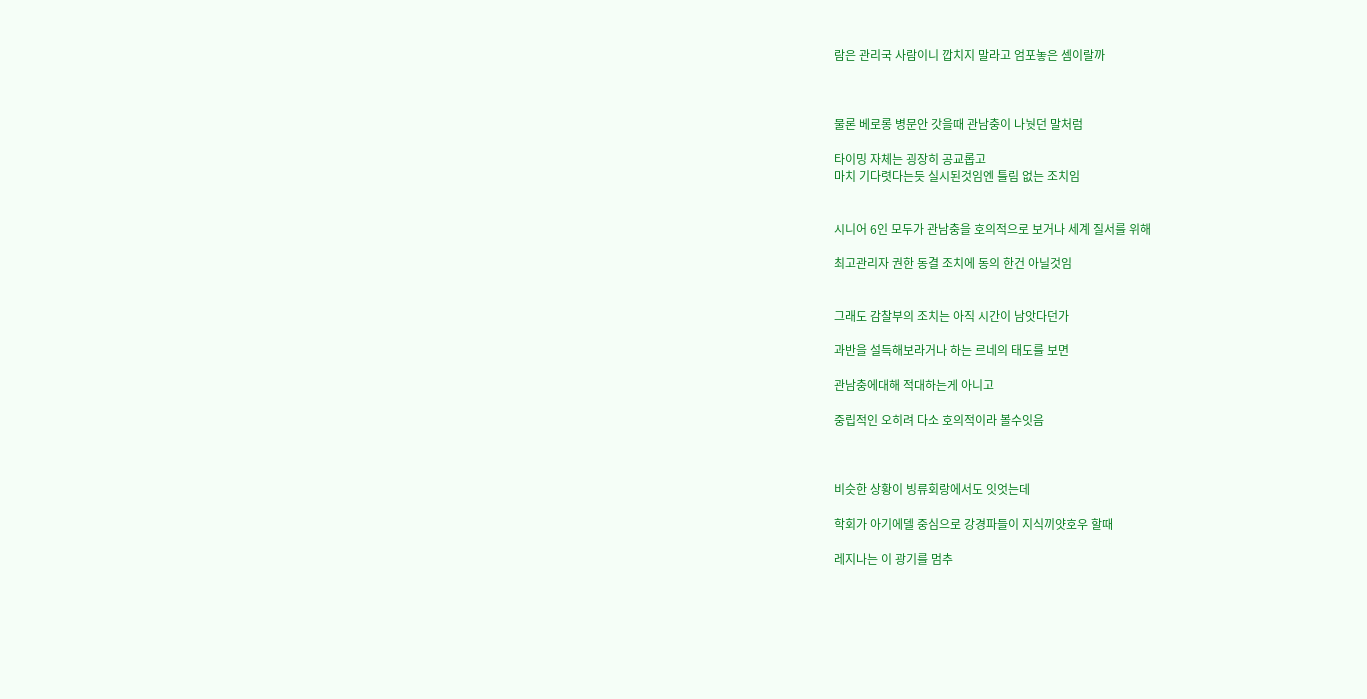람은 관리국 사람이니 깝치지 말라고 엄포놓은 셈이랄까



물론 베로롱 병문안 갓을때 관남충이 나눳던 말처럼

타이밍 자체는 굉장히 공교롭고
마치 기다렷다는듯 실시된것임엔 틀림 없는 조치임


시니어 6인 모두가 관남충을 호의적으로 보거나 세계 질서를 위해

최고관리자 권한 동결 조치에 동의 한건 아닐것임


그래도 감찰부의 조치는 아직 시간이 남앗다던가

과반을 설득해보라거나 하는 르네의 태도를 보면

관남충에대해 적대하는게 아니고

중립적인 오히려 다소 호의적이라 볼수잇음



비슷한 상황이 빙류회랑에서도 잇엇는데

학회가 아기에델 중심으로 강경파들이 지식끼얏호우 할때

레지나는 이 광기를 멈추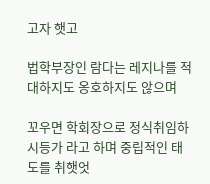고자 햇고

법학부장인 람다는 레지나를 적대하지도 옹호하지도 않으며

꼬우면 학회장으로 정식취임하시등가 라고 하며 중립적인 태도를 취햇엇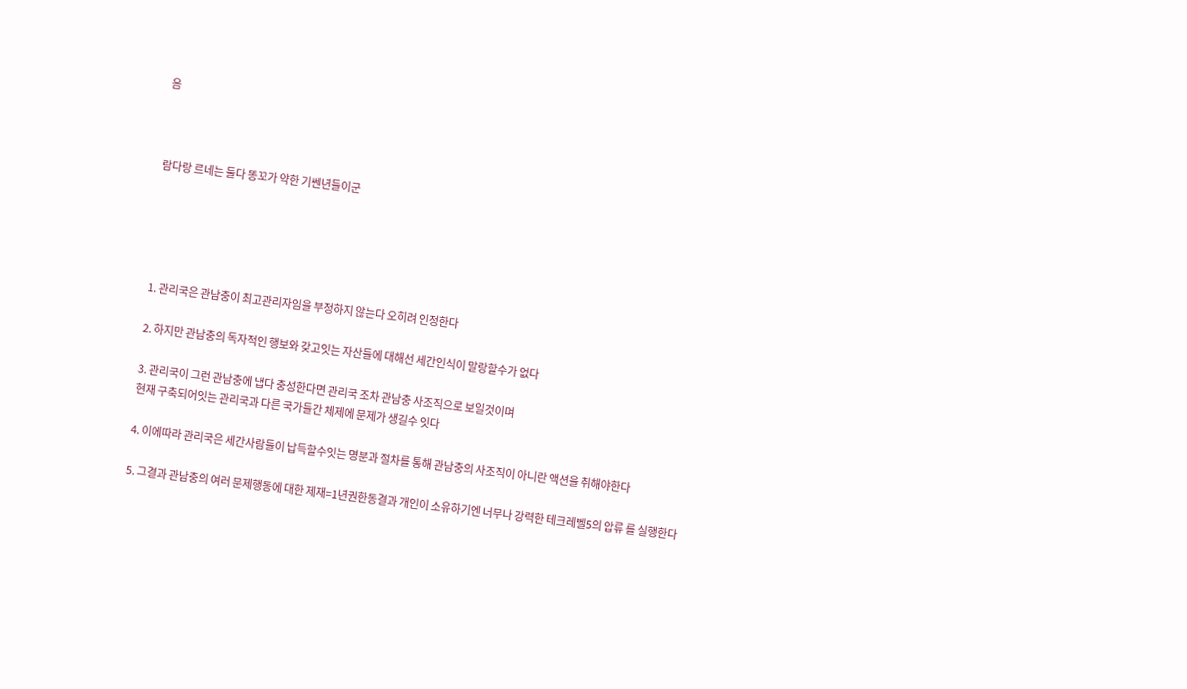음



람다랑 르네는 둘다 똥꼬가 약한 기쎈년들이군





1. 관리국은 관남충이 최고관리자임을 부정하지 않는다 오히려 인정한다

2. 하지만 관남충의 독자적인 행보와 갖고잇는 자산들에 대해선 세간인식이 말랑할수가 없다

3. 관리국이 그런 관남충에 냅다 충성한다면 관리국 조차 관남충 사조직으로 보일것이며
현재 구축되어잇는 관리국과 다른 국가들간 체제에 문제가 생길수 잇다

4. 이에따라 관리국은 세간사람들이 납득할수잇는 명분과 절차를 통해 관남충의 사조직이 아니란 액션을 취해야한다

5. 그결과 관남충의 여러 문제행동에 대한 제재=1년권한동결과 개인이 소유하기엔 너무나 강력한 테크레벨5의 압류 를 실행한다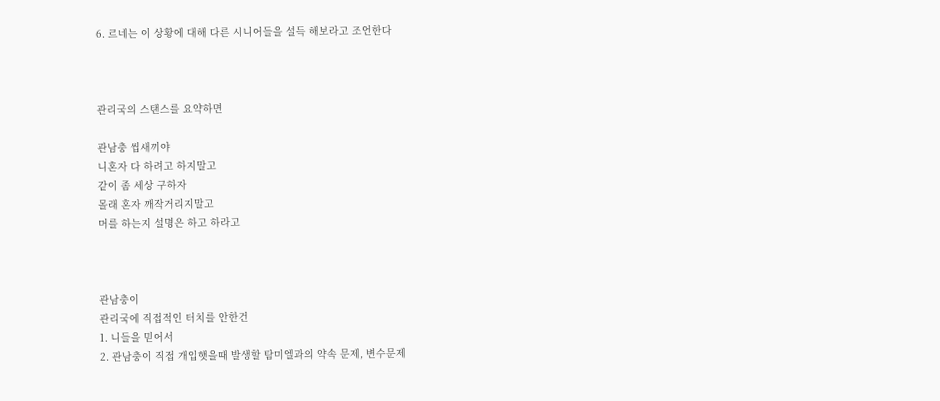6. 르네는 이 상황에 대해 다른 시니어들을 설득 해보라고 조언한다



관리국의 스탠스를 요약하면

관남충 씹새끼야
니혼자 다 하려고 하지말고
같이 좀 세상 구하자
몰래 혼자 깨작거리지말고
머를 하는지 설명은 하고 하라고



관남충이
관리국에 직접적인 터치를 안한건
1. 니들을 믿어서
2. 관남충이 직접 개입햇을때 발생할 탐미엘과의 약속 문제, 변수문제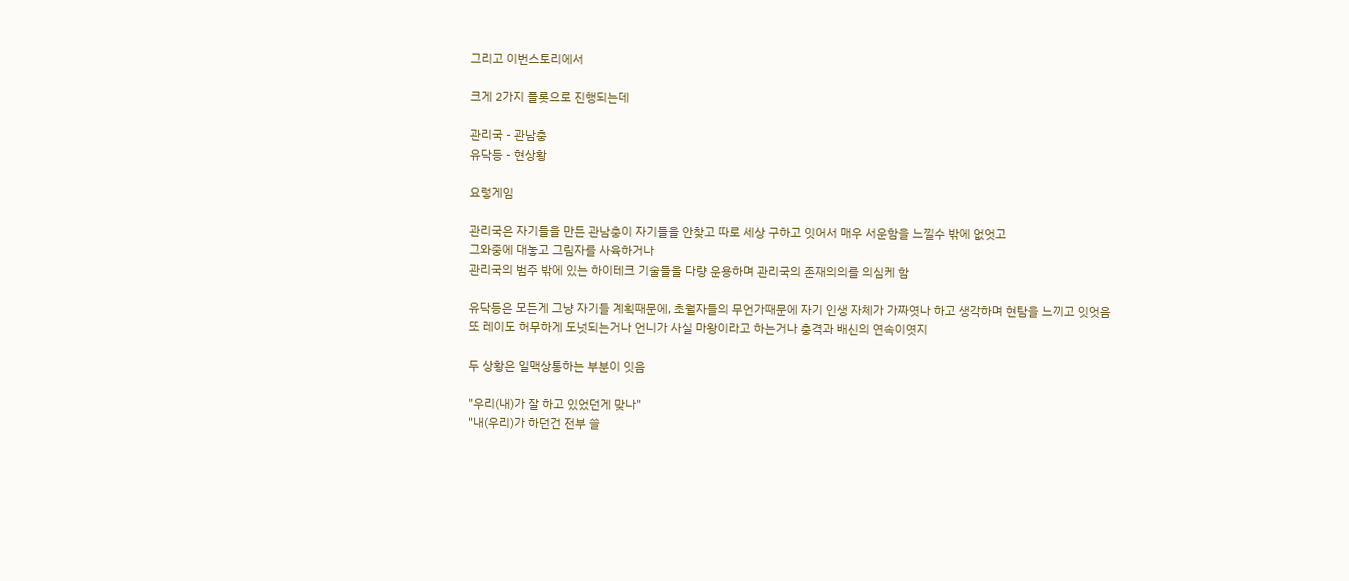그리고 이번스토리에서

크게 2가지 플롯으로 진행되는데

관리국 - 관남충
유닥등 - 현상황

요렇게임

관리국은 자기들을 만든 관남충이 자기들을 안찾고 따로 세상 구하고 잇어서 매우 서운함을 느낄수 밖에 없엇고
그와중에 대놓고 그림자를 사육하거나
관리국의 범주 밖에 있는 하이테크 기술들을 다량 운용하며 관리국의 존재의의를 의심케 함

유닥등은 모든게 그냥 자기들 계획때문에, 초월자들의 무언가때문에 자기 인생 자체가 가짜엿나 하고 생각하며 현탐을 느끼고 잇엇음
또 레이도 허무하게 도넛되는거나 언니가 사실 마왕이라고 하는거나 충격과 배신의 연속이엿지

두 상황은 일맥상통하는 부분이 잇음

"우리(내)가 잘 하고 있었던게 맞나"
"내(우리)가 하던건 전부 쓸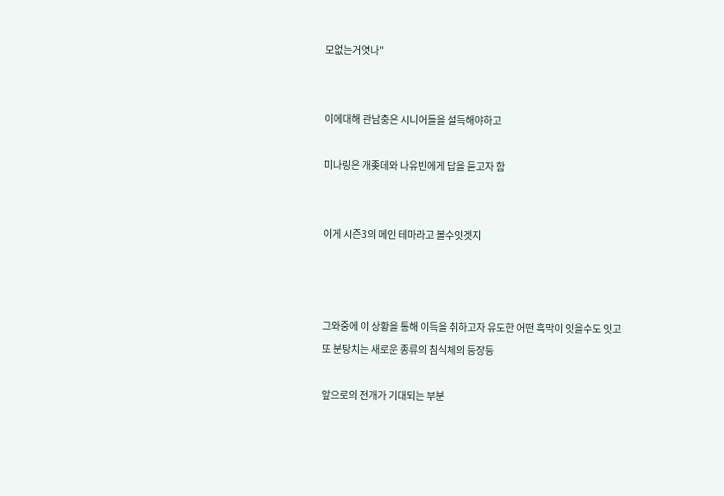모없는거엿나"


이에대해 관남충은 시니어들을 설득해야하고

미나링은 개좆데와 나유빈에게 답을 듣고자 함


이게 시즌3의 메인 테마라고 볼수잇겟지



그와중에 이 상황을 통해 이득을 취하고자 유도한 어떤 흑막이 잇을수도 잇고
또 분탕치는 새로운 종류의 침식체의 등장등

앞으로의 전개가 기대되는 부분